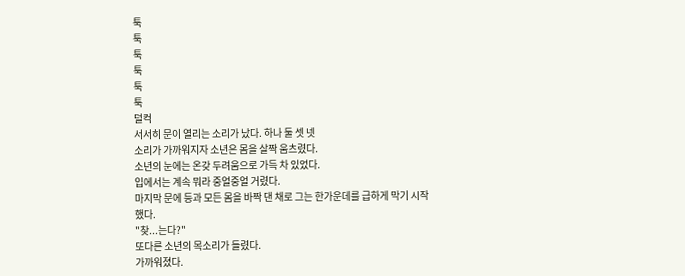툭
툭
툭
툭
툭
툭
덜컥
서서히 문이 열리는 소리가 났다. 하나 둘 셋 넷
소리가 가까워지자 소년은 몸을 살짝 움츠렸다.
소년의 눈에는 온갖 두려움으로 가득 차 있었다.
입에서는 계속 뭐라 중얼중얼 거렸다.
마지막 문에 등과 모든 몸을 바짝 댄 채로 그는 한가운데를 급하게 막기 시작했다.
"찾...는다?"
또다른 소년의 목소리가 들렸다.
가까워졌다.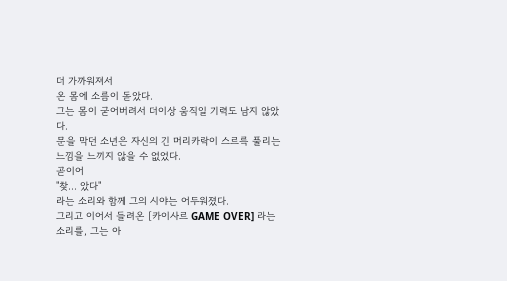더 가까워져서
온 몸에 소름이 돋았다.
그는 몸이 굳어버려서 더이상 움직일 기력도 남지 않았다.
문을 막던 소년은 자신의 긴 머리카락이 스르륵 풀리는 느낌을 느끼지 않을 수 없었다.
곧이어
"찾... 았다"
라는 소리와 함께 그의 시야는 어두워졌다.
그리고 이어서 들려온 [카이사르 GAME OVER] 라는 소리를, 그는 아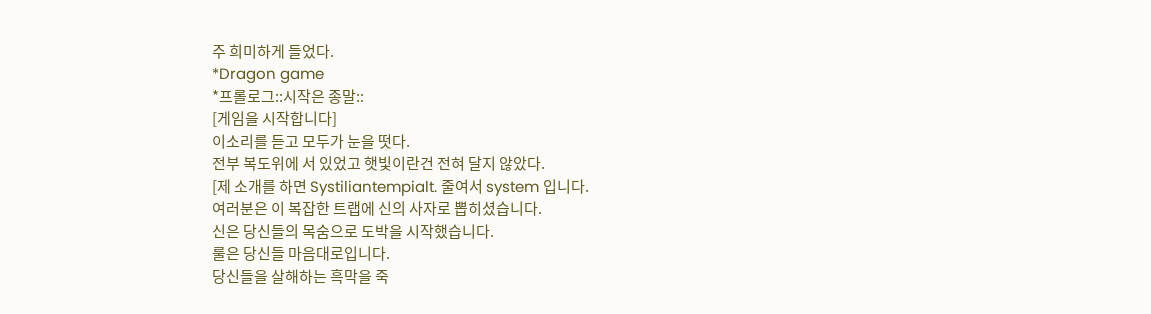주 희미하게 들었다.
*Dragon game
*프롤로그::시작은 종말::
[게임을 시작합니다]
이소리를 듣고 모두가 눈을 떳다.
전부 복도위에 서 있었고 햇빛이란건 전혀 달지 않았다.
[제 소개를 하면 Systiliantempialt. 줄여서 system 입니다.
여러분은 이 복잡한 트랩에 신의 사자로 뽑히셨습니다.
신은 당신들의 목숨으로 도박을 시작했습니다.
룰은 당신들 마음대로입니다.
당신들을 살해하는 흑막을 죽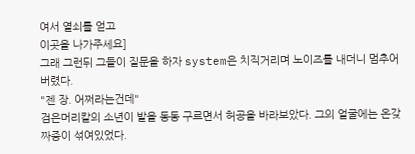여서 열쇠를 얻고
이곳을 나가주세요]
그래 그런뒤 그들이 질문을 하자 system은 치직거리며 노이즈를 내더니 멈추어버렸다.
"젠 장. 어쩌라는건데"
검은머리칼의 소년이 발을 동동 구르면서 허공을 바라보았다. 그의 얼굴에는 온갖 짜증이 섞여있었다.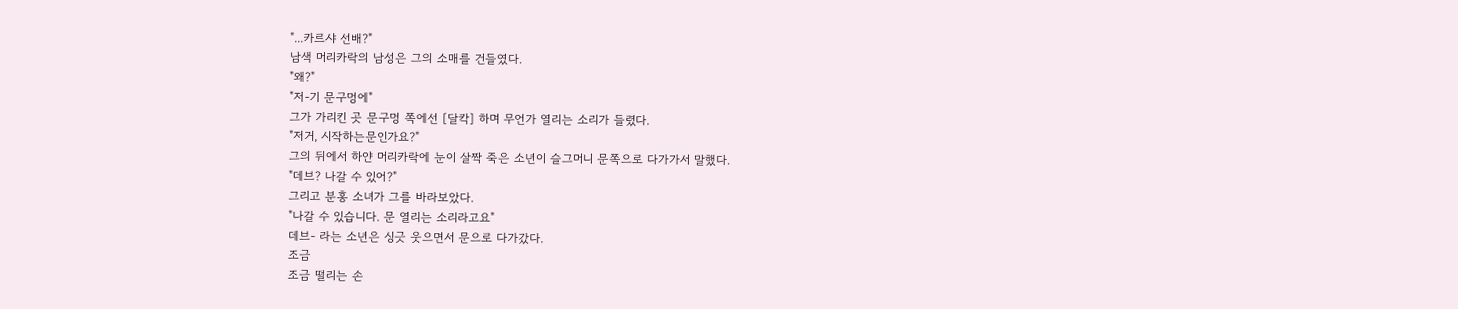"...카르샤 선배?"
남색 머리카락의 남성은 그의 소매를 건들였다.
"왜?"
"저-기 문구멍에"
그가 가리킨 곳 문구멍 쪽에선 [달칵] 하며 무언가 열리는 소리가 들렸다.
"저거, 시작하는문인가요?"
그의 뒤에서 하얀 머리카락에 눈이 살짝 죽은 소년이 슬그머니 문쪽으로 다가가서 말했다.
"데브? 나갈 수 있어?"
그리고 분홍 소녀가 그를 바라보았다.
"나갈 수 있습니다. 문 열리는 소리라고요"
데브- 라는 소년은 싱긋 웃으면서 문으로 다가갔다.
조금
조금 떨리는 손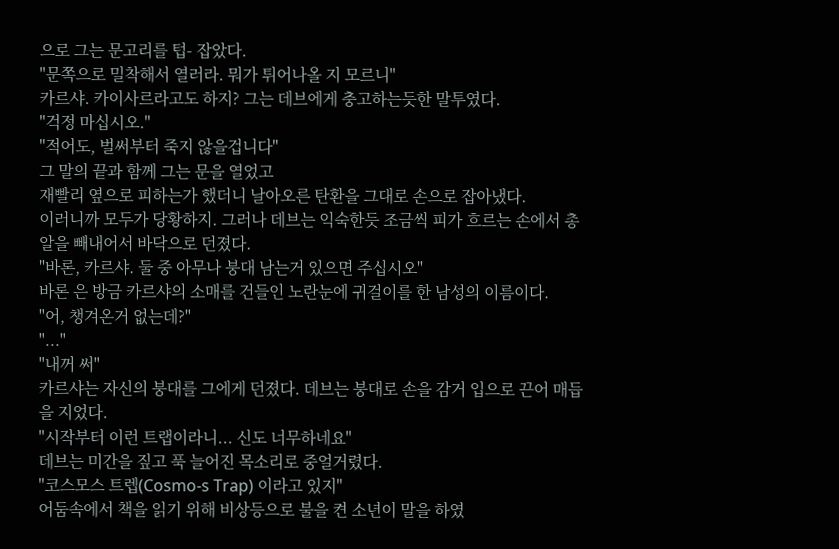으로 그는 문고리를 텁- 잡았다.
"문쪽으로 밀착해서 열러라. 뭐가 튀어나올 지 모르니"
카르샤. 카이사르라고도 하지? 그는 데브에게 충고하는듯한 말투였다.
"걱정 마십시오."
"적어도, 벌써부터 죽지 않을겁니다"
그 말의 끝과 함께 그는 문을 열었고
재빨리 옆으로 피하는가 했더니 날아오른 탄환을 그대로 손으로 잡아냈다.
이러니까 모두가 당황하지. 그러나 데브는 익숙한듯 조금씩 피가 흐르는 손에서 총알을 빼내어서 바닥으로 던졌다.
"바론, 카르샤. 둘 중 아무나 붕대 남는거 있으면 주십시오"
바론 은 방금 카르샤의 소매를 건들인 노란눈에 귀걸이를 한 남성의 이름이다.
"어, 챙겨온거 없는데?"
"..."
"내꺼 써"
카르샤는 자신의 붕대를 그에게 던졌다. 데브는 붕대로 손을 감거 입으로 끈어 매듭을 지었다.
"시작부터 이런 트랩이라니... 신도 너무하네요"
데브는 미간을 짚고 푹 늘어진 목소리로 중얼거렸다.
"코스모스 트렙(Cosmo-s Trap) 이라고 있지"
어둠속에서 책을 읽기 위해 비상등으로 불을 켠 소년이 말을 하였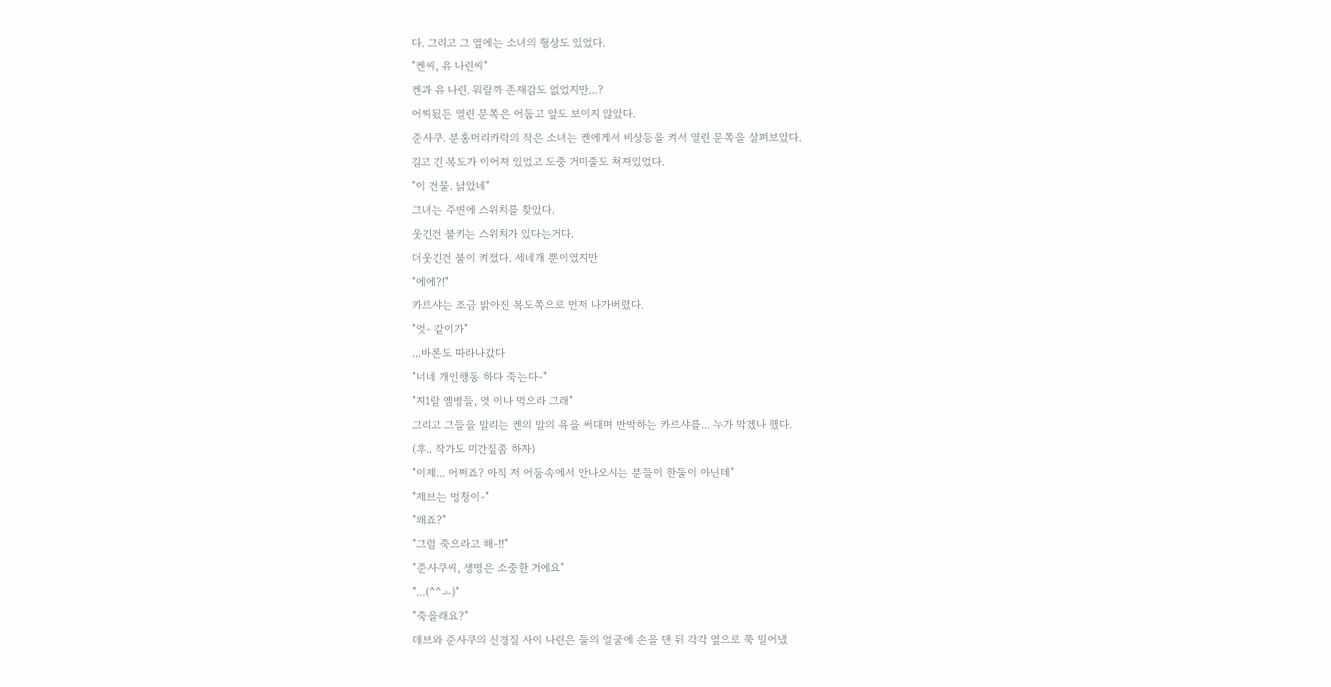다. 그리고 그 옆에는 소녀의 형상도 있었다.
"켄씨, 유 나린씨"
켄과 유 나린. 뭐랄까 존재감도 없었지만...?
어찌됬든 열린 문쪽은 어둡고 앞도 보이지 않았다.
준사쿠. 분홍머리카락의 작은 소녀는 켄에게서 비상등을 켜서 열린 문쪽을 살펴보았다.
길고 긴 복도가 이어져 있었고 도중 거미줄도 쳐져있었다.
"이 건물. 낡았네"
그녀는 주변에 스위치를 찾았다.
웃긴건 불키는 스위치가 있다는거다.
더웃긴건 불이 켜졌다. 세네개 뿐이였지만
"에에?!"
카르샤는 조금 밝아진 복도쪽으로 먼저 나가버렸다.
"엇- 같이가"
...바론도 따라나갔다
"너네 개인행동 하다 죽는다-"
"지1랄 옘병들, 엿 이나 먹으라 그래"
그리고 그들을 말리는 켄의 말의 욕을 써대며 반박하는 카르샤를... 누가 막겠나 했다.
(후.. 작가도 미간짚좀 하자)
"이제... 어쩌죠? 아직 저 어둠속에서 안나오시는 분들이 한둘이 아닌데"
"제브는 멍청이-"
"왜죠?"
"그럼 죽으라고 해-!!"
"준사쿠씨, 생명은 소중한 거에요"
"...(^^ㅗ)"
"죽을래요?"
데브와 준사쿠의 신경질 사이 나린은 둘의 얼굴에 손을 댄 뒤 각각 옆으로 쭉 밀어냈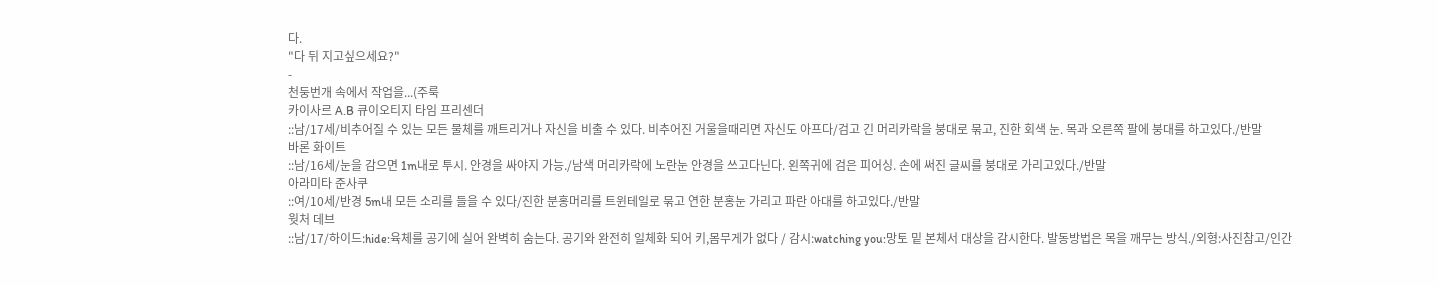다.
"다 뒤 지고싶으세요?"
-
천둥번개 속에서 작업을...(주룩
카이사르 A.B 큐이오티지 타임 프리센더
::남/17세/비추어질 수 있는 모든 물체를 깨트리거나 자신을 비출 수 있다. 비추어진 거울을때리면 자신도 아프다/검고 긴 머리카락을 붕대로 묶고, 진한 회색 눈. 목과 오른쪽 팔에 붕대를 하고있다./반말
바론 화이트
::남/16세/눈을 감으면 1m내로 투시. 안경을 싸야지 가능./남색 머리카락에 노란눈 안경을 쓰고다닌다. 왼쪽귀에 검은 피어싱. 손에 써진 글씨를 붕대로 가리고있다./반말
아라미타 준사쿠
::여/10세/반경 5m내 모든 소리를 들을 수 있다/진한 분홍머리를 트윈테일로 묶고 연한 분홍눈 가리고 파란 아대를 하고있다./반말
웟처 데브
::남/17/하이드:hide:육체를 공기에 실어 완벽히 숨는다. 공기와 완전히 일체화 되어 키,몸무게가 없다 / 감시:watching you:망토 밑 본체서 대상을 감시한다. 발동방법은 목을 깨무는 방식./외형:사진참고/인간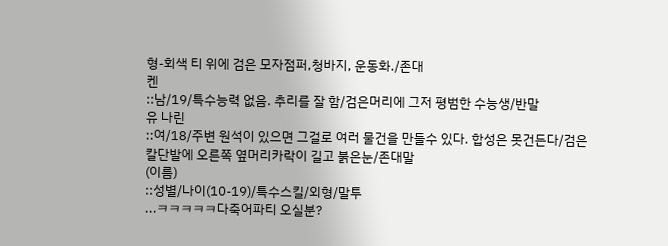형-회색 티 위에 검은 모자점퍼,청바지, 운동화./존대
켄
::남/19/특수능력 없음. 추리를 잘 함/검은머리에 그저 평범한 수능생/반말
유 나린
::여/18/주변 원석이 있으면 그걸로 여러 물건을 만들수 있다. 합성은 못건든다/검은 칼단발에 오른쪽 옆머리카락이 길고 붉은눈/존대말
(이름)
::성별/나이(10-19)/특수스킬/외형/말투
...ㅋㅋㅋㅋㅋ다죽어파티 오실분?